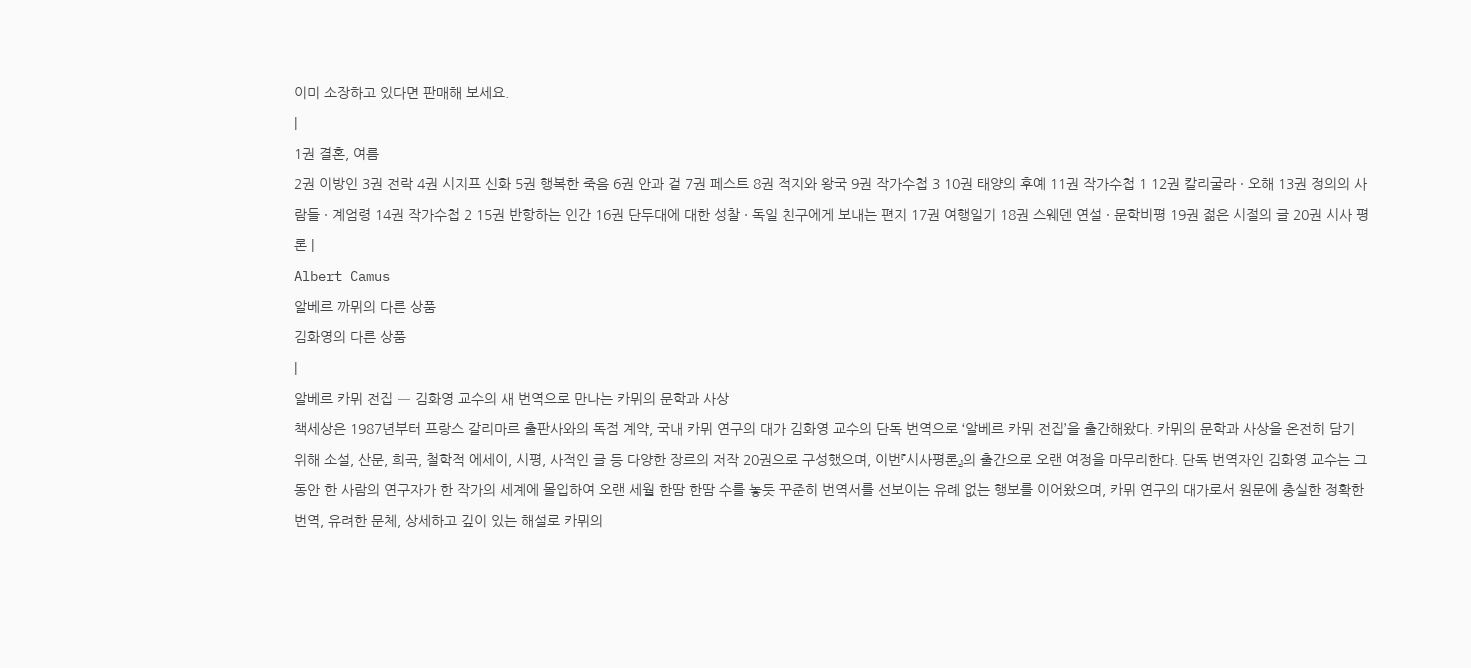이미 소장하고 있다면 판매해 보세요.
|
1권 결혼, 여름
2권 이방인 3권 전락 4권 시지프 신화 5권 행복한 죽음 6권 안과 겉 7권 페스트 8권 적지와 왕국 9권 작가수첩 3 10권 태양의 후예 11권 작가수첩 1 12권 칼리굴라 · 오해 13권 정의의 사람들 · 계엄령 14권 작가수첩 2 15권 반항하는 인간 16권 단두대에 대한 성찰 · 독일 친구에게 보내는 편지 17권 여행일기 18권 스웨덴 연설 · 문학비평 19권 젊은 시절의 글 20권 시사 평론 |
Albert Camus
알베르 까뮈의 다른 상품
김화영의 다른 상품
|
알베르 카뮈 전집 ― 김화영 교수의 새 번역으로 만나는 카뮈의 문학과 사상
책세상은 1987년부터 프랑스 갈리마르 출판사와의 독점 계약, 국내 카뮈 연구의 대가 김화영 교수의 단독 번역으로 ‘알베르 카뮈 전집’을 출간해왔다. 카뮈의 문학과 사상을 온전히 담기 위해 소설, 산문, 희곡, 철학적 에세이, 시평, 사적인 글 등 다양한 장르의 저작 20권으로 구성했으며, 이번『시사평론』의 출간으로 오랜 여정을 마무리한다. 단독 번역자인 김화영 교수는 그동안 한 사람의 연구자가 한 작가의 세계에 몰입하여 오랜 세월 한땀 한땀 수를 놓듯 꾸준히 번역서를 선보이는 유례 없는 행보를 이어왔으며, 카뮈 연구의 대가로서 원문에 충실한 정확한 번역, 유려한 문체, 상세하고 깊이 있는 해설로 카뮈의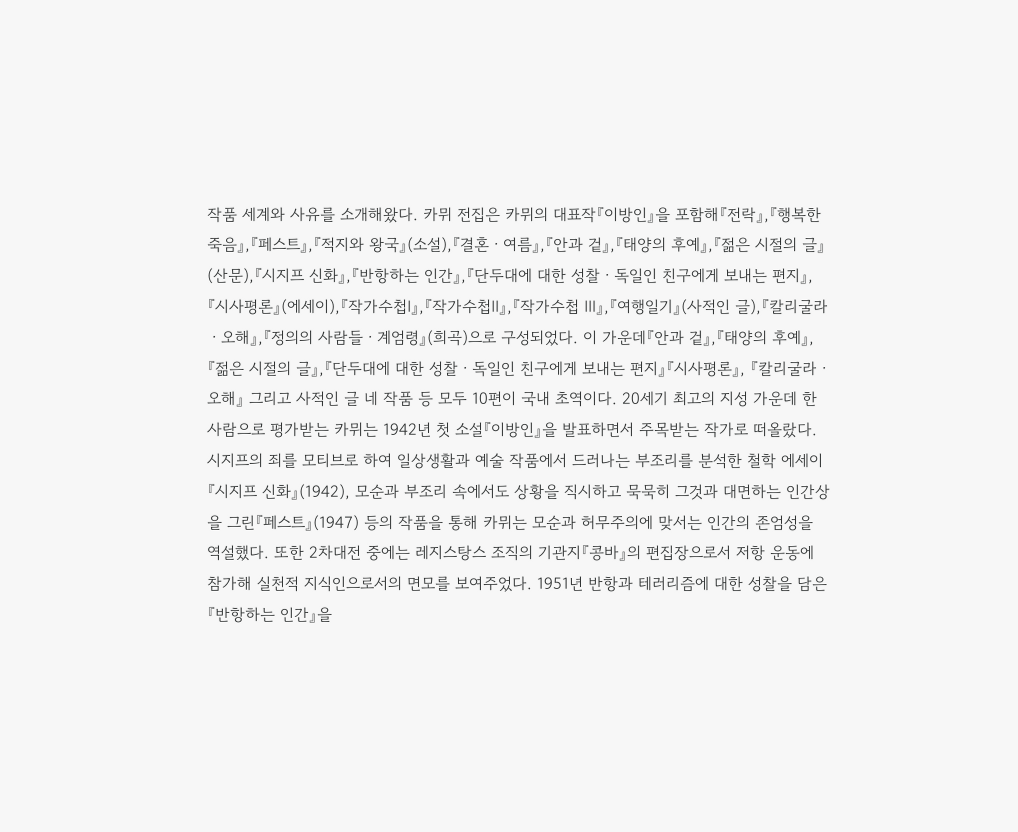작품 세계와 사유를 소개해왔다. 카뮈 전집은 카뮈의 대표작『이방인』을 포함해『전락』,『행복한 죽음』,『페스트』,『적지와 왕국』(소설),『결혼ㆍ여름』,『안과 겉』,『태양의 후예』,『젊은 시절의 글』(산문),『시지프 신화』,『반항하는 인간』,『단두대에 대한 성찰ㆍ독일인 친구에게 보내는 편지』,『시사평론』(에세이),『작가수첩Ⅰ』,『작가수첩Ⅱ』,『작가수첩 Ⅲ』,『여행일기』(사적인 글),『칼리굴라ㆍ오해』,『정의의 사람들ㆍ계엄령』(희곡)으로 구성되었다. 이 가운데『안과 겉』,『태양의 후예』,『젊은 시절의 글』,『단두대에 대한 성찰ㆍ독일인 친구에게 보내는 편지』『시사평론』, 『칼리굴라ㆍ오해』 그리고 사적인 글 네 작품 등 모두 10편이 국내 초역이다. 20세기 최고의 지성 가운데 한 사람으로 평가받는 카뮈는 1942년 첫 소설『이방인』을 발표하면서 주목받는 작가로 떠올랐다. 시지프의 죄를 모티브로 하여 일상생활과 예술 작품에서 드러나는 부조리를 분석한 철학 에세이『시지프 신화』(1942), 모순과 부조리 속에서도 상황을 직시하고 묵묵히 그것과 대면하는 인간상을 그린『페스트』(1947) 등의 작품을 통해 카뮈는 모순과 허무주의에 맞서는 인간의 존엄성을 역설했다. 또한 2차대전 중에는 레지스탕스 조직의 기관지『콩바』의 편집장으로서 저항 운동에 참가해 실천적 지식인으로서의 면모를 보여주었다. 1951년 반항과 테러리즘에 대한 성찰을 담은『반항하는 인간』을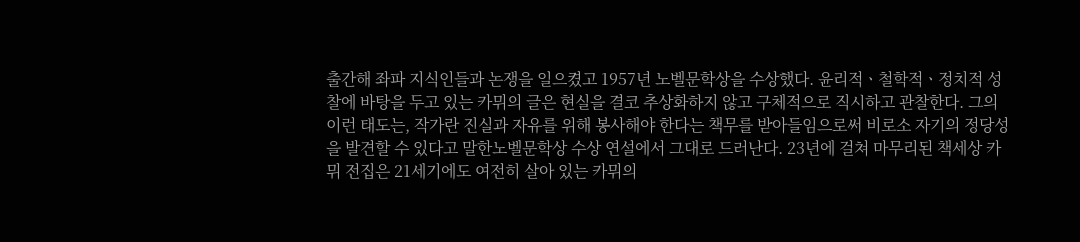출간해 좌파 지식인들과 논쟁을 일으켰고 1957년 노벨문학상을 수상했다. 윤리적ㆍ철학적ㆍ정치적 성찰에 바탕을 두고 있는 카뮈의 글은 현실을 결코 추상화하지 않고 구체적으로 직시하고 관찰한다. 그의 이런 태도는, 작가란 진실과 자유를 위해 봉사해야 한다는 책무를 받아들임으로써 비로소 자기의 정당성을 발견할 수 있다고 말한노벨문학상 수상 연설에서 그대로 드러난다. 23년에 걸쳐 마무리된 책세상 카뮈 전집은 21세기에도 여전히 살아 있는 카뮈의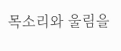목소리와 울림을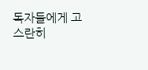독자들에게 고스란히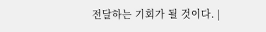전달하는 기회가 될 것이다. |